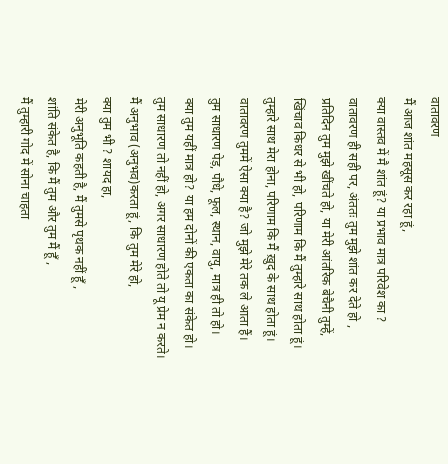वातावरण
मैं आज शांत महसूस कर रहा हूं,
क्या वास्तव में मै शांत हूं? या प्रभाव मात्र परिवेश का ?
वातावरण ही सही पर, अंततः तुम मुझे शांत कर देते हो ,
प्रतिदिन तुम मुझे खींचते हो, या मेरी आंतरिक बेचैनी तुम्हें,
खिंचाव किधर से भी हो, परिणाम कि मैं तुम्हारे साथ होता हूं।
तुम्हारे साथ मेरा होना, परिणाम कि मैं ख़ुद के साथ होता हूं।
वातावरण तुममें ऐसा क्या है? जो मुझे मेरे तक ले आता हैं।
तुम साधारण पेड़, पौधे, फूल, स्थान, वायु, मात्र ही तो हो।
क्या तुम यहीं मात्र हो? या हम दोनों की एकता का संकेत हो।
तुम साधारण तो नहीं हो, अगर साधारण होते तो यू प्रेम न करते।
मैं अनुभाव (अनुभव)करता हूं, कि तुम मेरे हो,
क्या तुम भी ? शायद हा,
मेरी अनुभूति कहती है, मैं तुमसे पृथक नहीं हूँ ,
शांति संकेत है, कि मैं तुम और तुम मैं हूँ ,
मैं तुम्हारी गोद में सोना चाहता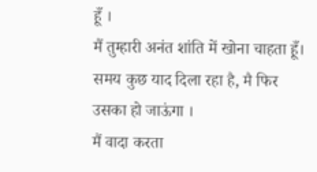हूँ ।
मैं तुम्हारी अनंत शांति में खोना चाहता हूँ।
समय कुछ याद दिला रहा है, मै फिर उसका हो जाऊंगा ।
मैं वादा करता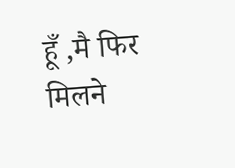हूँ ,मै फिर मिलने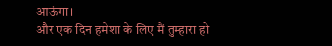आऊंगा।
और एक दिन हमेशा के लिए मैं तुम्हारा हो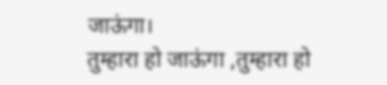जाऊंगा।
तुम्हारा हो जाऊंगा ,तुम्हारा हो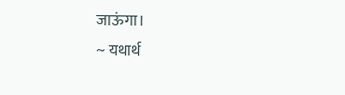जाऊंगा।
~ यथार्थ